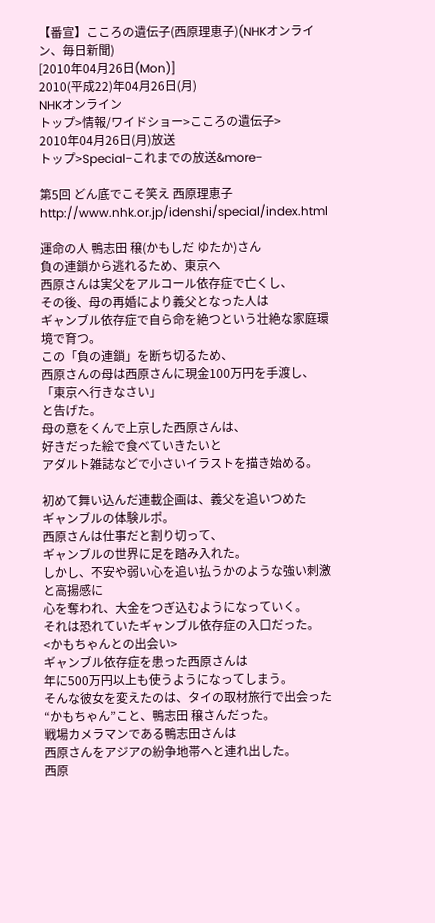【番宣】こころの遺伝子(西原理恵子)(NHKオンライン、毎日新聞)
[2010年04月26日(Mon)]
2010(平成22)年04月26日(月)
NHKオンライン
トップ>情報/ワイドショー>こころの遺伝子>
2010年04月26日(月)放送
トップ>Special−これまでの放送&more−

第5回 どん底でこそ笑え 西原理恵子
http://www.nhk.or.jp/idenshi/special/index.html

運命の人 鴨志田 穣(かもしだ ゆたか)さん
負の連鎖から逃れるため、東京へ
西原さんは実父をアルコール依存症で亡くし、
その後、母の再婚により義父となった人は
ギャンブル依存症で自ら命を絶つという壮絶な家庭環境で育つ。
この「負の連鎖」を断ち切るため、
西原さんの母は西原さんに現金100万円を手渡し、
「東京へ行きなさい」
と告げた。
母の意をくんで上京した西原さんは、
好きだった絵で食べていきたいと
アダルト雑誌などで小さいイラストを描き始める。

初めて舞い込んだ連載企画は、義父を追いつめた
ギャンブルの体験ルポ。
西原さんは仕事だと割り切って、
ギャンブルの世界に足を踏み入れた。
しかし、不安や弱い心を追い払うかのような強い刺激と高揚感に
心を奪われ、大金をつぎ込むようになっていく。
それは恐れていたギャンブル依存症の入口だった。
<かもちゃんとの出会い>
ギャンブル依存症を患った西原さんは
年に500万円以上も使うようになってしまう。
そんな彼女を変えたのは、タイの取材旅行で出会った
“かもちゃん”こと、鴨志田 穣さんだった。
戦場カメラマンである鴨志田さんは
西原さんをアジアの紛争地帯へと連れ出した。
西原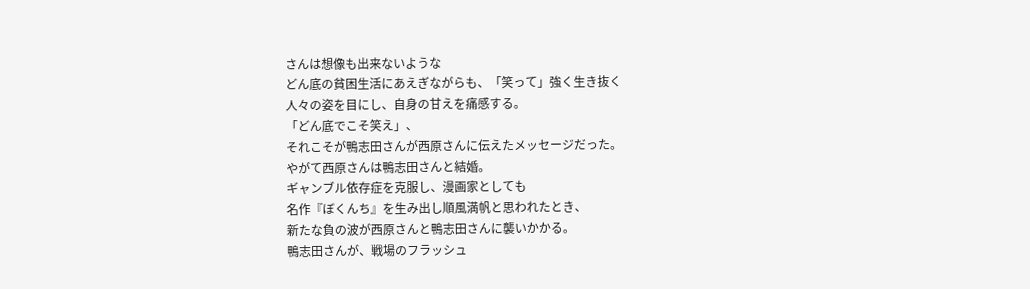さんは想像も出来ないような
どん底の貧困生活にあえぎながらも、「笑って」強く生き抜く
人々の姿を目にし、自身の甘えを痛感する。
「どん底でこそ笑え」、
それこそが鴨志田さんが西原さんに伝えたメッセージだった。
やがて西原さんは鴨志田さんと結婚。
ギャンブル依存症を克服し、漫画家としても
名作『ぼくんち』を生み出し順風満帆と思われたとき、
新たな負の波が西原さんと鴨志田さんに襲いかかる。
鴨志田さんが、戦場のフラッシュ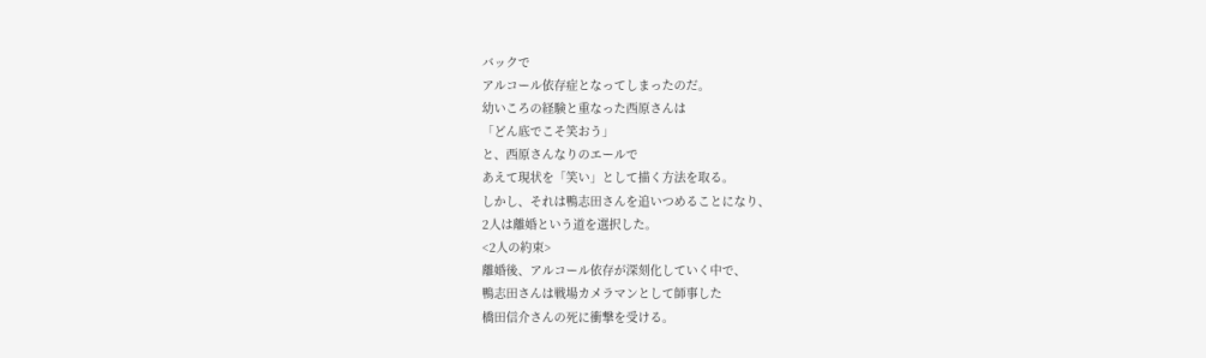バックで
アルコール依存症となってしまったのだ。
幼いころの経験と重なった西原さんは
「どん底でこそ笑おう」
と、西原さんなりのエールで
あえて現状を「笑い」として描く方法を取る。
しかし、それは鴨志田さんを追いつめることになり、
2人は離婚という道を選択した。
<2人の約束>
離婚後、アルコール依存が深刻化していく中で、
鴨志田さんは戦場カメラマンとして師事した
橋田信介さんの死に衝撃を受ける。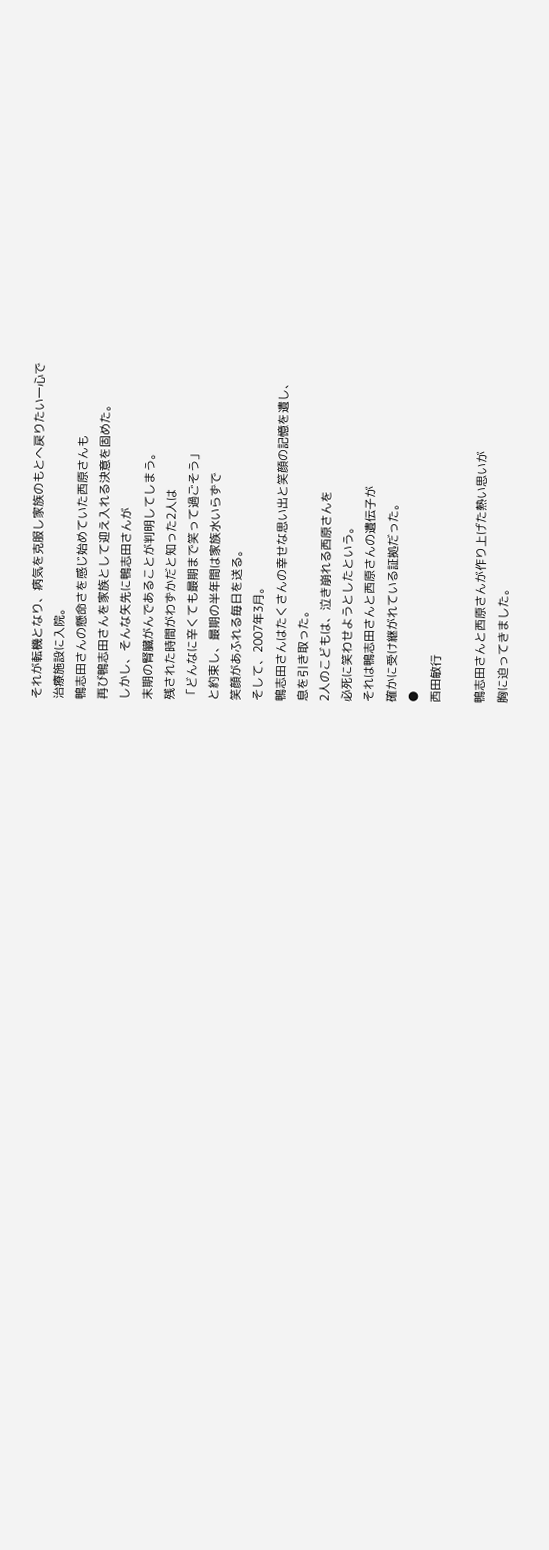それが転機となり、病気を克服し家族のもとへ戻りたい一心で
治療施設に入院。
鴨志田さんの懸命さを感じ始めていた西原さんも
再び鴨志田さんを家族として迎え入れる決意を固めた。
しかし、そんな矢先に鴨志田さんが
末期の腎臓がんであることが判明してしまう。
残された時間がわずかだと知った2人は
「どんなに辛くても最期まで笑って過ごそう」
と約束し、最期の半年間は家族水いらずで
笑顔があふれる毎日を送る。
そして、2007年3月。
鴨志田さんはたくさんの幸せな思い出と笑顔の記憶を遺し、
息を引き取った。
2人のこどもは、泣き崩れる西原さんを
必死に笑わせようとしたという。
それは鴨志田さんと西原さんの遺伝子が
確かに受け継がれている証拠だった。
●
西田敏行

鴨志田さんと西原さんが作り上げた熱い思いが
胸に迫ってきました。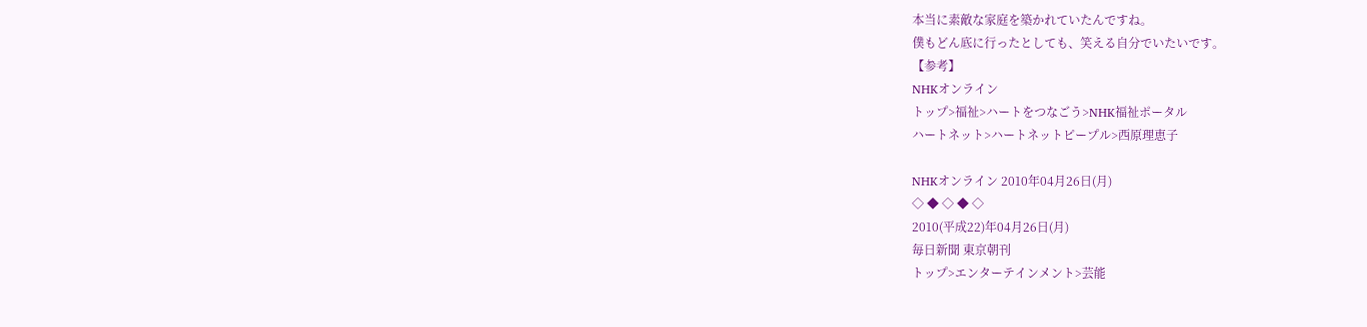本当に素敵な家庭を築かれていたんですね。
僕もどん底に行ったとしても、笑える自分でいたいです。
【参考】
NHKオンライン
トップ>福祉>ハートをつなごう>NHK福祉ポータル
ハートネット>ハートネットピープル>西原理恵子

NHKオンライン 2010年04月26日(月)
◇ ◆ ◇ ◆ ◇
2010(平成22)年04月26日(月)
毎日新聞 東京朝刊
トップ>エンターテインメント>芸能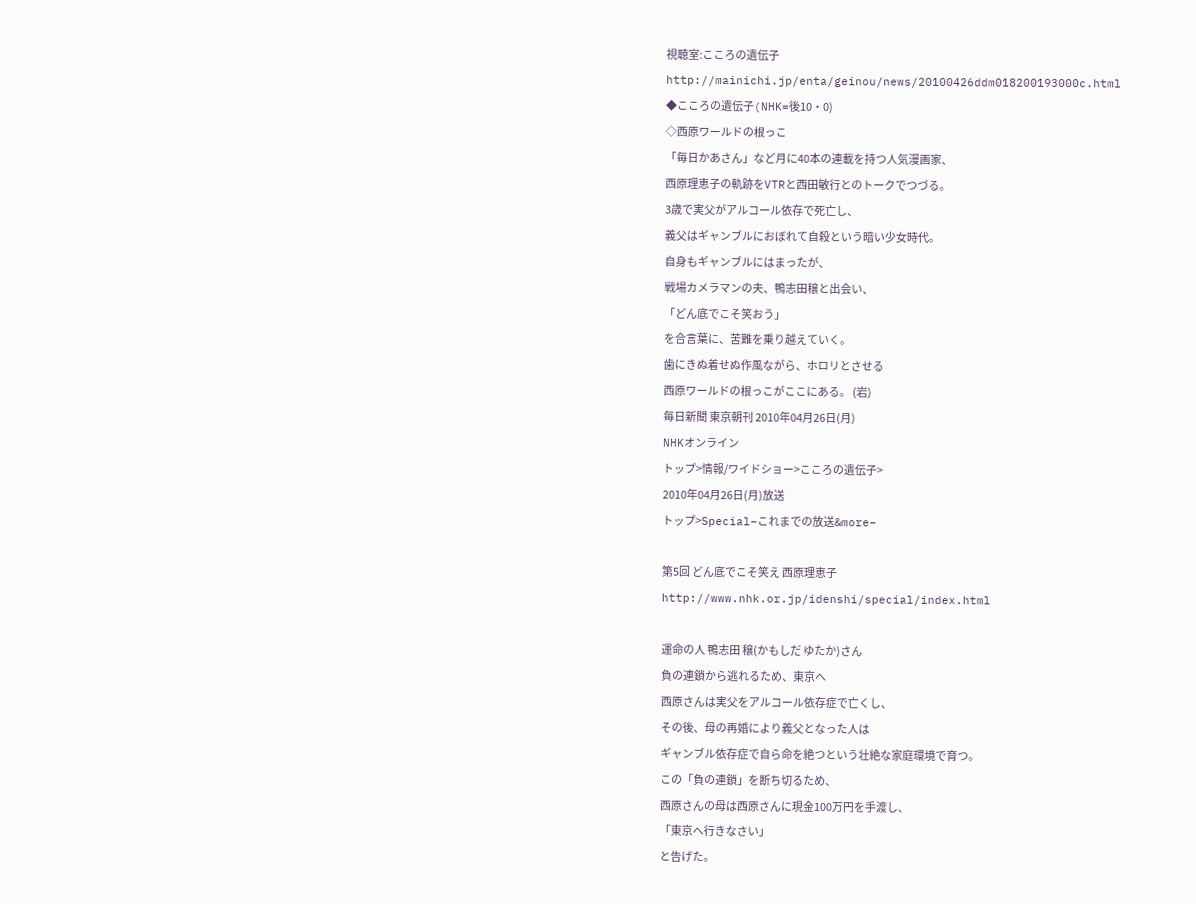視聴室:こころの遺伝子
http://mainichi.jp/enta/geinou/news/20100426ddm018200193000c.html
◆こころの遺伝子(NHK=後10・0)
◇西原ワールドの根っこ
「毎日かあさん」など月に40本の連載を持つ人気漫画家、
西原理恵子の軌跡をVTRと西田敏行とのトークでつづる。
3歳で実父がアルコール依存で死亡し、
義父はギャンブルにおぼれて自殺という暗い少女時代。
自身もギャンブルにはまったが、
戦場カメラマンの夫、鴨志田穣と出会い、
「どん底でこそ笑おう」
を合言葉に、苦難を乗り越えていく。
歯にきぬ着せぬ作風ながら、ホロリとさせる
西原ワールドの根っこがここにある。 (岩)
毎日新聞 東京朝刊 2010年04月26日(月)
NHKオンライン
トップ>情報/ワイドショー>こころの遺伝子>
2010年04月26日(月)放送
トップ>Special−これまでの放送&more−

第5回 どん底でこそ笑え 西原理恵子
http://www.nhk.or.jp/idenshi/special/index.html

運命の人 鴨志田 穣(かもしだ ゆたか)さん
負の連鎖から逃れるため、東京へ
西原さんは実父をアルコール依存症で亡くし、
その後、母の再婚により義父となった人は
ギャンブル依存症で自ら命を絶つという壮絶な家庭環境で育つ。
この「負の連鎖」を断ち切るため、
西原さんの母は西原さんに現金100万円を手渡し、
「東京へ行きなさい」
と告げた。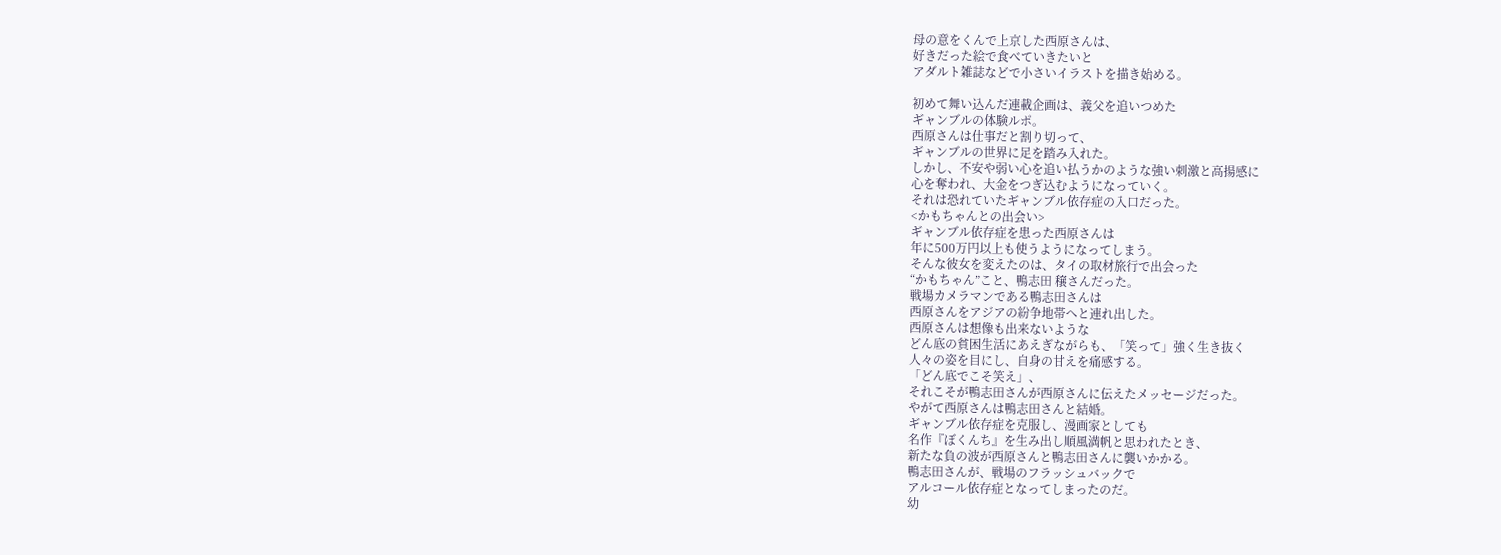母の意をくんで上京した西原さんは、
好きだった絵で食べていきたいと
アダルト雑誌などで小さいイラストを描き始める。

初めて舞い込んだ連載企画は、義父を追いつめた
ギャンブルの体験ルポ。
西原さんは仕事だと割り切って、
ギャンブルの世界に足を踏み入れた。
しかし、不安や弱い心を追い払うかのような強い刺激と高揚感に
心を奪われ、大金をつぎ込むようになっていく。
それは恐れていたギャンブル依存症の入口だった。
<かもちゃんとの出会い>
ギャンブル依存症を患った西原さんは
年に500万円以上も使うようになってしまう。
そんな彼女を変えたのは、タイの取材旅行で出会った
“かもちゃん”こと、鴨志田 穣さんだった。
戦場カメラマンである鴨志田さんは
西原さんをアジアの紛争地帯へと連れ出した。
西原さんは想像も出来ないような
どん底の貧困生活にあえぎながらも、「笑って」強く生き抜く
人々の姿を目にし、自身の甘えを痛感する。
「どん底でこそ笑え」、
それこそが鴨志田さんが西原さんに伝えたメッセージだった。
やがて西原さんは鴨志田さんと結婚。
ギャンブル依存症を克服し、漫画家としても
名作『ぼくんち』を生み出し順風満帆と思われたとき、
新たな負の波が西原さんと鴨志田さんに襲いかかる。
鴨志田さんが、戦場のフラッシュバックで
アルコール依存症となってしまったのだ。
幼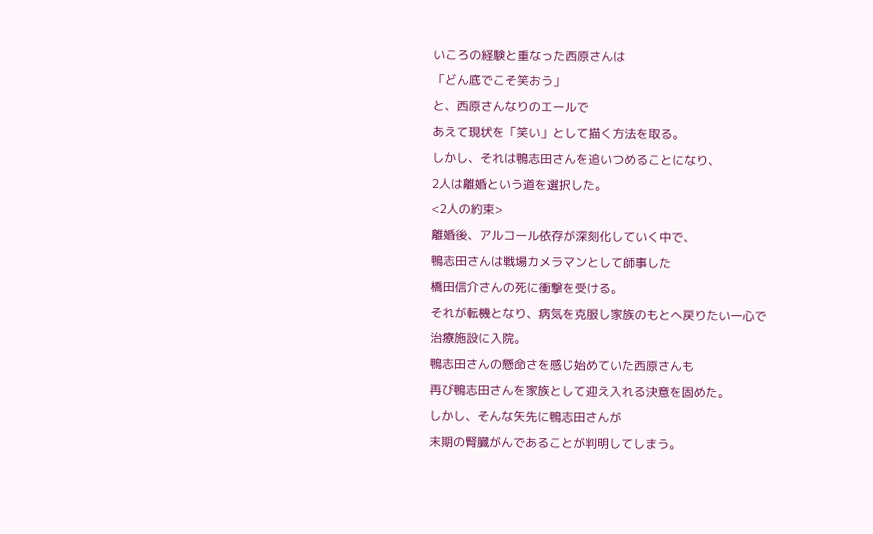いころの経験と重なった西原さんは
「どん底でこそ笑おう」
と、西原さんなりのエールで
あえて現状を「笑い」として描く方法を取る。
しかし、それは鴨志田さんを追いつめることになり、
2人は離婚という道を選択した。
<2人の約束>
離婚後、アルコール依存が深刻化していく中で、
鴨志田さんは戦場カメラマンとして師事した
橋田信介さんの死に衝撃を受ける。
それが転機となり、病気を克服し家族のもとへ戻りたい一心で
治療施設に入院。
鴨志田さんの懸命さを感じ始めていた西原さんも
再び鴨志田さんを家族として迎え入れる決意を固めた。
しかし、そんな矢先に鴨志田さんが
末期の腎臓がんであることが判明してしまう。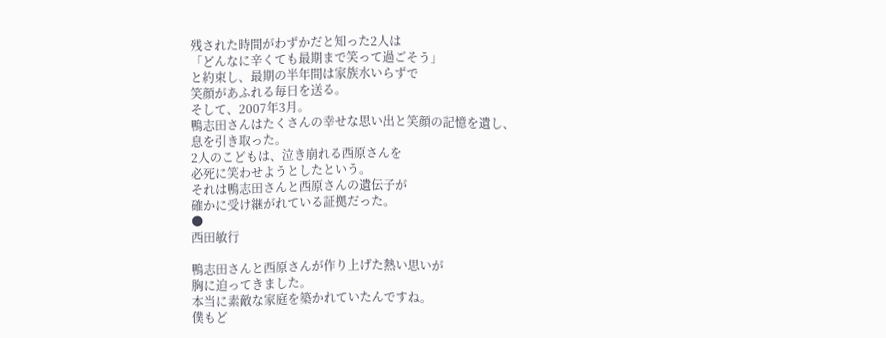残された時間がわずかだと知った2人は
「どんなに辛くても最期まで笑って過ごそう」
と約束し、最期の半年間は家族水いらずで
笑顔があふれる毎日を送る。
そして、2007年3月。
鴨志田さんはたくさんの幸せな思い出と笑顔の記憶を遺し、
息を引き取った。
2人のこどもは、泣き崩れる西原さんを
必死に笑わせようとしたという。
それは鴨志田さんと西原さんの遺伝子が
確かに受け継がれている証拠だった。
●
西田敏行

鴨志田さんと西原さんが作り上げた熱い思いが
胸に迫ってきました。
本当に素敵な家庭を築かれていたんですね。
僕もど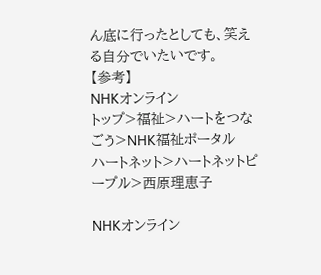ん底に行ったとしても、笑える自分でいたいです。
【参考】
NHKオンライン
トップ>福祉>ハートをつなごう>NHK福祉ポータル
ハートネット>ハートネットピープル>西原理恵子

NHKオンライン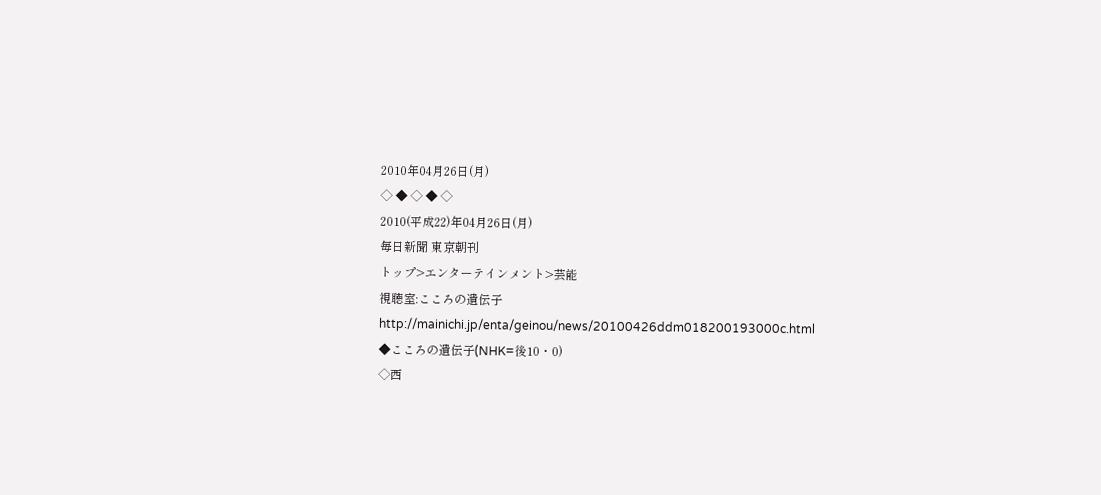2010年04月26日(月)
◇ ◆ ◇ ◆ ◇
2010(平成22)年04月26日(月)
毎日新聞 東京朝刊
トップ>エンターテインメント>芸能
視聴室:こころの遺伝子
http://mainichi.jp/enta/geinou/news/20100426ddm018200193000c.html
◆こころの遺伝子(NHK=後10・0)
◇西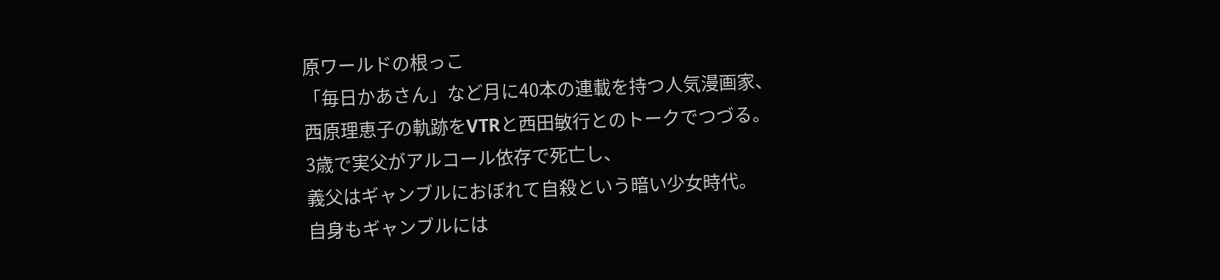原ワールドの根っこ
「毎日かあさん」など月に40本の連載を持つ人気漫画家、
西原理恵子の軌跡をVTRと西田敏行とのトークでつづる。
3歳で実父がアルコール依存で死亡し、
義父はギャンブルにおぼれて自殺という暗い少女時代。
自身もギャンブルには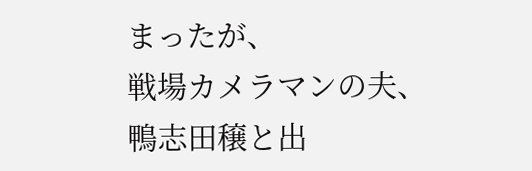まったが、
戦場カメラマンの夫、鴨志田穣と出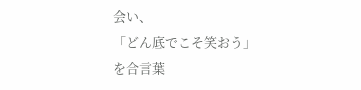会い、
「どん底でこそ笑おう」
を合言葉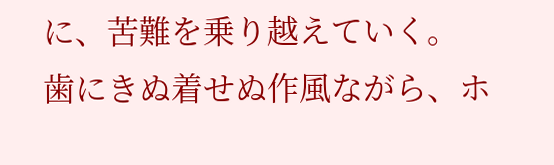に、苦難を乗り越えていく。
歯にきぬ着せぬ作風ながら、ホ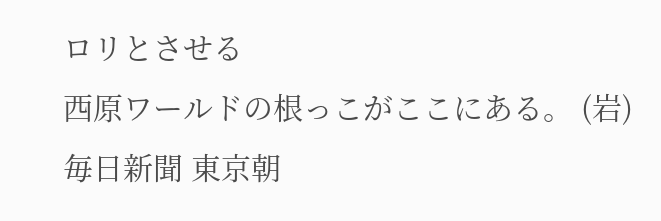ロリとさせる
西原ワールドの根っこがここにある。 (岩)
毎日新聞 東京朝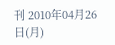刊 2010年04月26日(月)